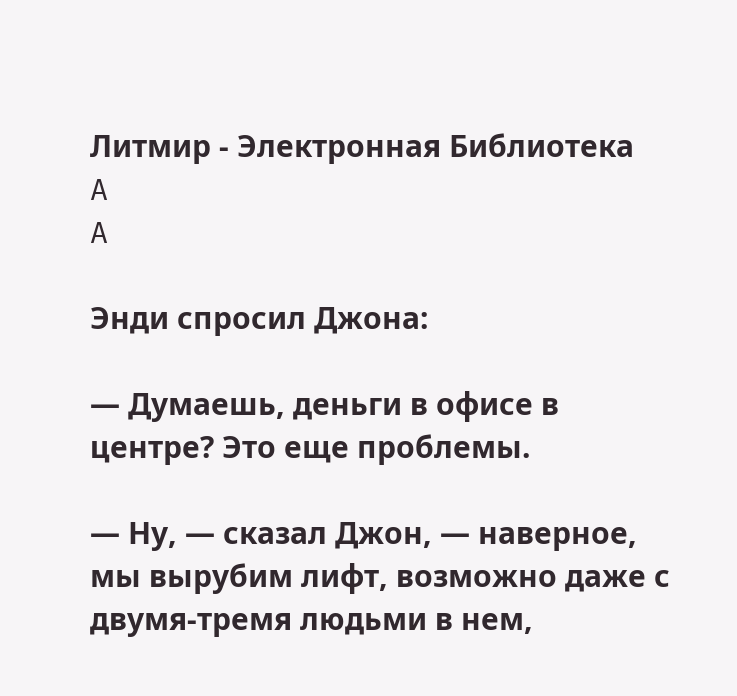Литмир - Электронная Библиотека
A
A

Энди спросил Джона:

— Думаешь, деньги в офисе в центре? Это еще проблемы.

— Ну, — сказал Джон, — наверное, мы вырубим лифт, возможно даже с двумя-тремя людьми в нем,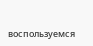воспользуемся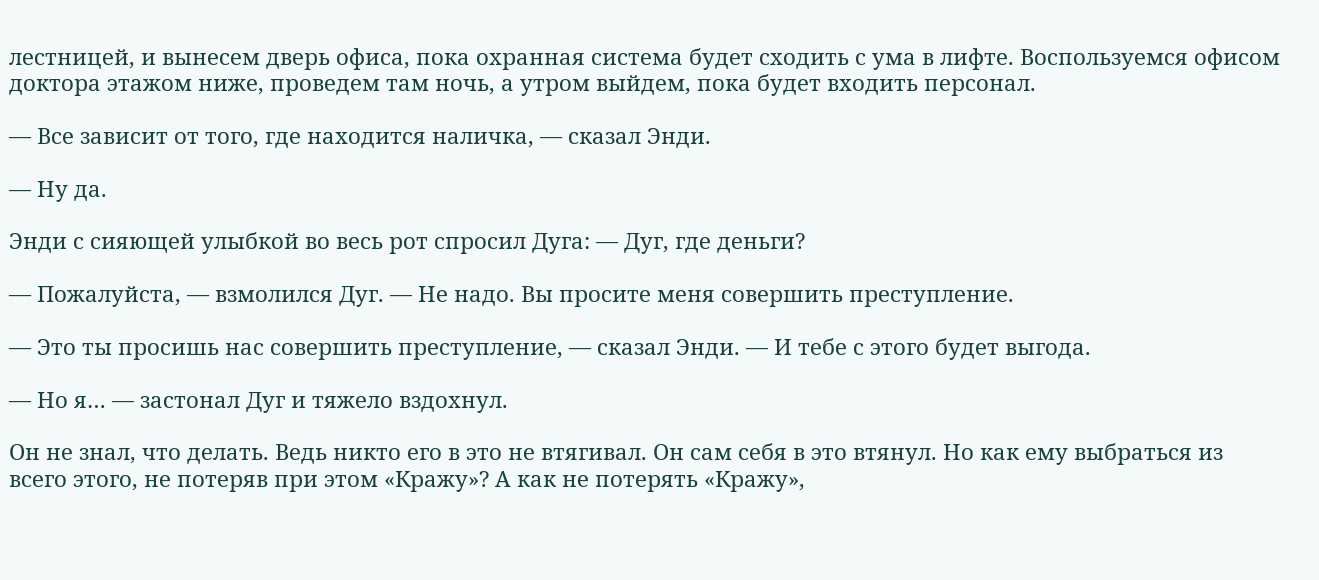лестницей, и вынесем дверь офиса, пока охранная система будет сходить с ума в лифте. Воспользуемся офисом доктора этажом ниже, проведем там ночь, а утром выйдем, пока будет входить персонал.

— Все зависит от того, где находится наличка, — сказал Энди.

— Ну да.

Энди с сияющей улыбкой во весь рот спросил Дуга: — Дуг, где деньги?

— Пожалуйста, — взмолился Дуг. — Не надо. Вы просите меня совершить преступление.

— Это ты просишь нас совершить преступление, — сказал Энди. — И тебе с этого будет выгода.

— Но я… — застонал Дуг и тяжело вздохнул.

Он не знал, что делать. Ведь никто его в это не втягивал. Он сам себя в это втянул. Но как ему выбраться из всего этого, не потеряв при этом «Кражу»? А как не потерять «Кражу»,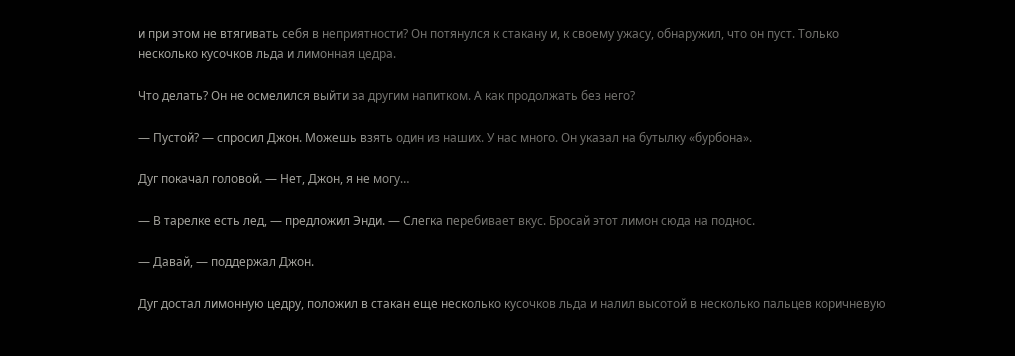и при этом не втягивать себя в неприятности? Он потянулся к стакану и, к своему ужасу, обнаружил, что он пуст. Только несколько кусочков льда и лимонная цедра.

Что делать? Он не осмелился выйти за другим напитком. А как продолжать без него?

— Пустой? — спросил Джон. Можешь взять один из наших. У нас много. Он указал на бутылку «бурбона».

Дуг покачал головой. — Нет, Джон, я не могу…

— В тарелке есть лед, — предложил Энди. — Слегка перебивает вкус. Бросай этот лимон сюда на поднос.

— Давай, — поддержал Джон.

Дуг достал лимонную цедру, положил в стакан еще несколько кусочков льда и налил высотой в несколько пальцев коричневую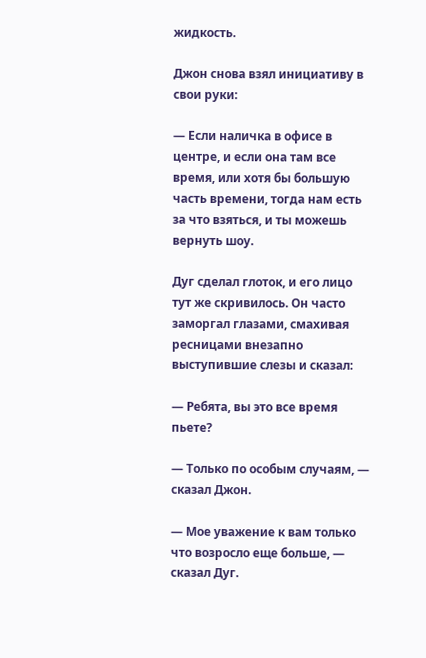жидкость.

Джон снова взял инициативу в свои руки:

— Если наличка в офисе в центре, и если она там все время, или хотя бы большую часть времени, тогда нам есть за что взяться, и ты можешь вернуть шоу.

Дуг сделал глоток, и его лицо тут же скривилось. Он часто заморгал глазами, смахивая ресницами внезапно выступившие слезы и сказал:

— Ребята, вы это все время пьете?

— Только по особым случаям, — сказал Джон.

— Мое уважение к вам только что возросло еще больше, — сказал Дуг.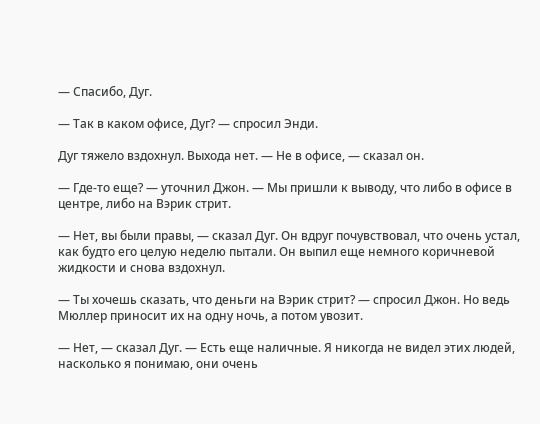— Спасибо, Дуг.

— Так в каком офисе, Дуг? — спросил Энди.

Дуг тяжело вздохнул. Выхода нет. — Не в офисе, — сказал он.

— Где-то еще? — уточнил Джон. — Мы пришли к выводу, что либо в офисе в центре, либо на Вэрик стрит.

— Нет, вы были правы, — сказал Дуг. Он вдруг почувствовал, что очень устал, как будто его целую неделю пытали. Он выпил еще немного коричневой жидкости и снова вздохнул.

— Ты хочешь сказать, что деньги на Вэрик стрит? — спросил Джон. Но ведь Мюллер приносит их на одну ночь, а потом увозит.

— Нет, — сказал Дуг. — Есть еще наличные. Я никогда не видел этих людей, насколько я понимаю, они очень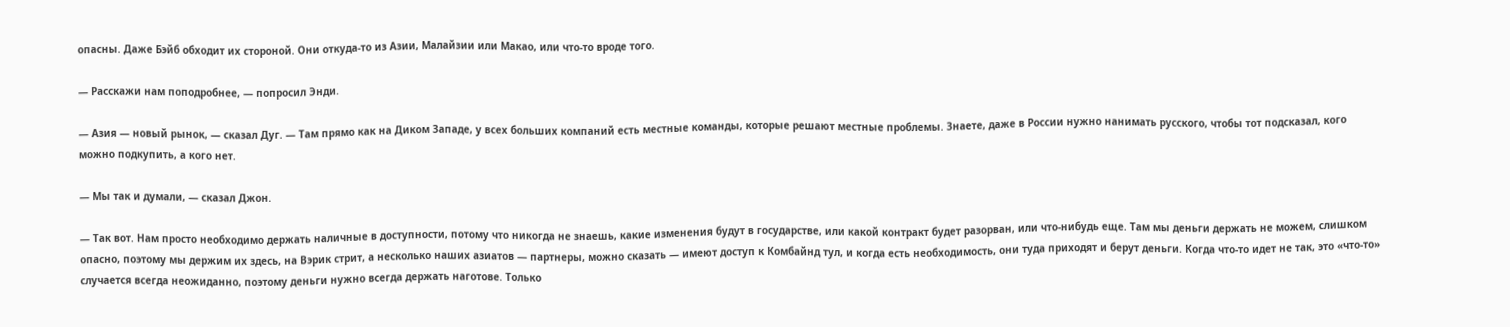опасны. Даже Бэйб обходит их стороной. Они откуда-то из Азии, Малайзии или Макао, или что-то вроде того.

— Расскажи нам поподробнее, — попросил Энди.

— Азия — новый рынок, — сказал Дуг. — Там прямо как на Диком Западе, у всех больших компаний есть местные команды, которые решают местные проблемы. Знаете, даже в России нужно нанимать русского, чтобы тот подсказал, кого можно подкупить, а кого нет.

— Мы так и думали, — сказал Джон.

— Так вот. Нам просто необходимо держать наличные в доступности, потому что никогда не знаешь, какие изменения будут в государстве, или какой контракт будет разорван, или что-нибудь еще. Там мы деньги держать не можем, слишком опасно, поэтому мы держим их здесь, на Вэрик стрит, а несколько наших азиатов — партнеры, можно сказать — имеют доступ к Комбайнд тул, и когда есть необходимость, они туда приходят и берут деньги. Когда что-то идет не так, это «что-то» случается всегда неожиданно, поэтому деньги нужно всегда держать наготове. Только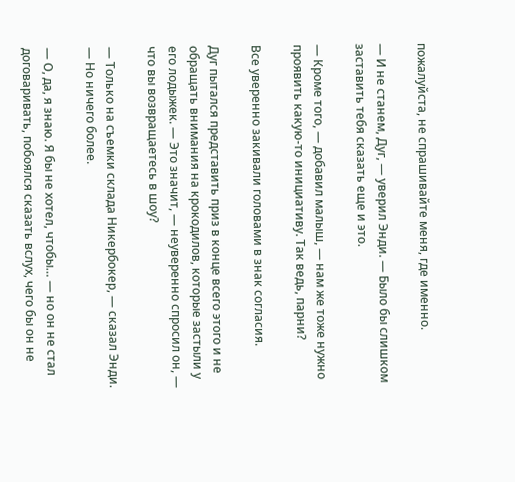пожалуйста, не спрашивайте меня, где именно.

— И не станем, Дуг, — уверил Энди. — Было бы слишком заставить тебя сказать еще и это.

— Кроме того, — добавил малыш, — нам же тоже нужно проявить какую-то инициативу. Так ведь, парни?

Все уверенно закивали головами в знак согласия.

Дуг пытался представить приз в конце всего этого и не обращать внимания на крокодилов, которые застыли у его лодыжек. — Это значит, — неуверенно спросил он, — что вы возвращаетесь в шоу?

— Только на съемки склада Никербокер, — сказал Энди. — Но ничего более.

— О, да, я знаю. Я бы не хотел, чтобы… — но он не стал договаривать, побоялся сказать вслух, чего бы он не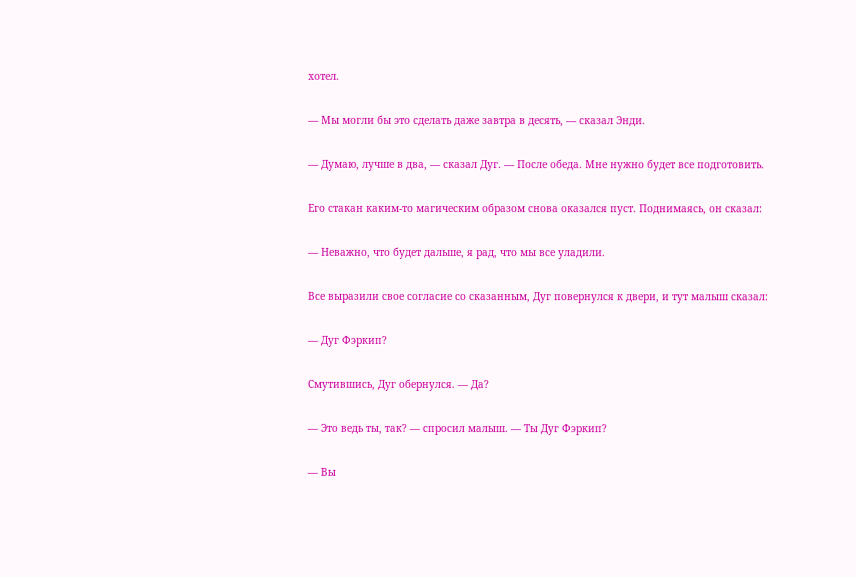хотел.

— Мы могли бы это сделать даже завтра в десять, — сказал Энди.

— Думаю, лучше в два, — сказал Дуг. — После обеда. Мне нужно будет все подготовить.

Его стакан каким-то магическим образом снова оказался пуст. Поднимаясь, он сказал:

— Неважно, что будет дальше, я рад, что мы все уладили.

Все выразили свое согласие со сказанным, Дуг повернулся к двери, и тут малыш сказал:

— Дуг Фэркип?

Смутившись, Дуг обернулся. — Да?

— Это ведь ты, так? — спросил малыш. — Ты Дуг Фэркип?

— Вы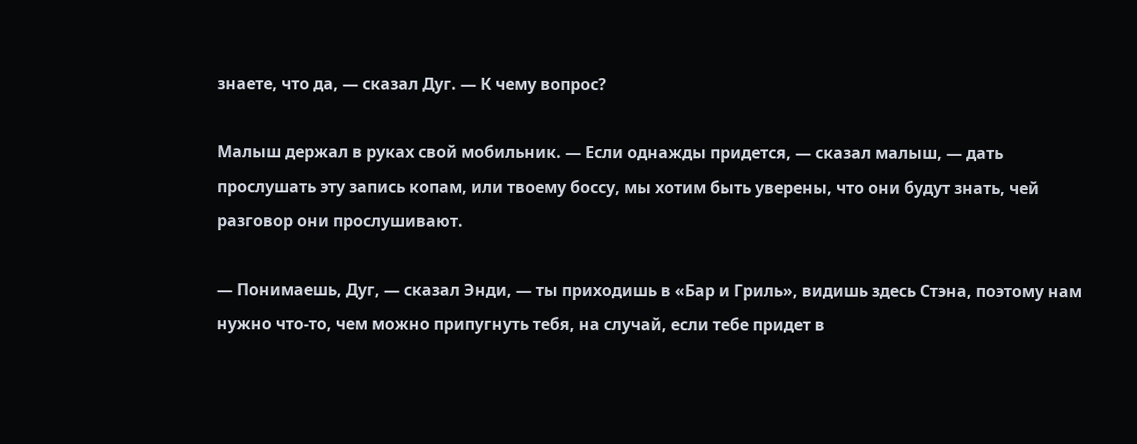знаете, что да, — сказал Дуг. — К чему вопрос?

Малыш держал в руках свой мобильник. — Если однажды придется, — сказал малыш, — дать прослушать эту запись копам, или твоему боссу, мы хотим быть уверены, что они будут знать, чей разговор они прослушивают.

— Понимаешь, Дуг, — сказал Энди, — ты приходишь в «Бар и Гриль», видишь здесь Стэна, поэтому нам нужно что-то, чем можно припугнуть тебя, на случай, если тебе придет в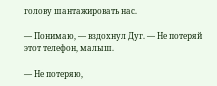голову шантажировать нас.

— Понимаю, — вздохнул Дуг. — Не потеряй этот телефон, малыш.

— Не потеряю,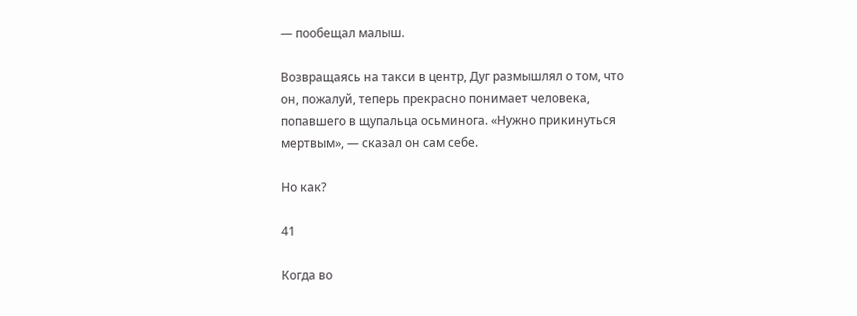— пообещал малыш.

Возвращаясь на такси в центр, Дуг размышлял о том, что он, пожалуй, теперь прекрасно понимает человека, попавшего в щупальца осьминога. «Нужно прикинуться мертвым», — сказал он сам себе.

Но как?

41

Когда во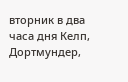вторник в два часа дня Келп, Дортмундер,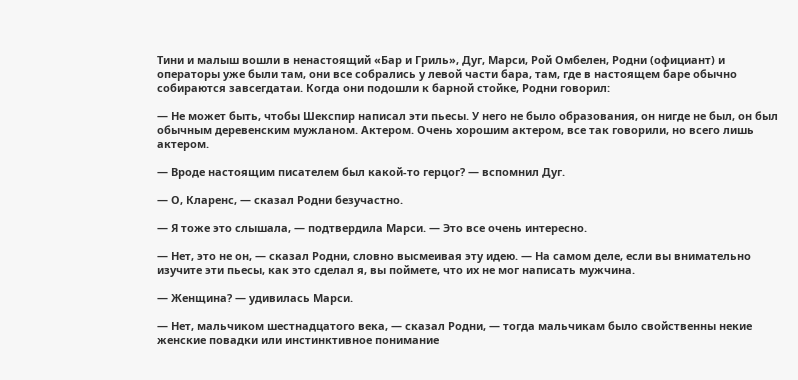Тини и малыш вошли в ненастоящий «Бар и Гриль», Дуг, Марси, Рой Омбелен, Родни (официант) и операторы уже были там, они все собрались у левой части бара, там, где в настоящем баре обычно собираются завсегдатаи. Когда они подошли к барной стойке, Родни говорил:

— Не может быть, чтобы Шекспир написал эти пьесы. У него не было образования, он нигде не был, он был обычным деревенским мужланом. Актером. Очень хорошим актером, все так говорили, но всего лишь актером.

— Вроде настоящим писателем был какой-то герцог? — вспомнил Дуг.

— О, Кларенс, — сказал Родни безучастно.

— Я тоже это слышала, — подтвердила Марси. — Это все очень интересно.

— Нет, это не он, — сказал Родни, словно высмеивая эту идею. — На самом деле, если вы внимательно изучите эти пьесы, как это сделал я, вы поймете, что их не мог написать мужчина.

— Женщина? — удивилась Марси.

— Нет, мальчиком шестнадцатого века, — сказал Родни, — тогда мальчикам было свойственны некие женские повадки или инстинктивное понимание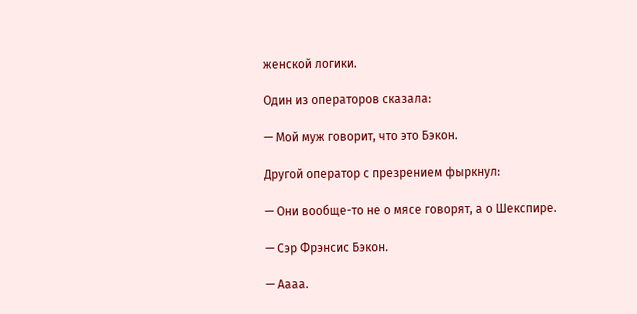женской логики.

Один из операторов сказала:

— Мой муж говорит, что это Бэкон.

Другой оператор с презрением фыркнул:

— Они вообще-то не о мясе говорят, а о Шекспире.

— Сэр Фрэнсис Бэкон.

— Аааа.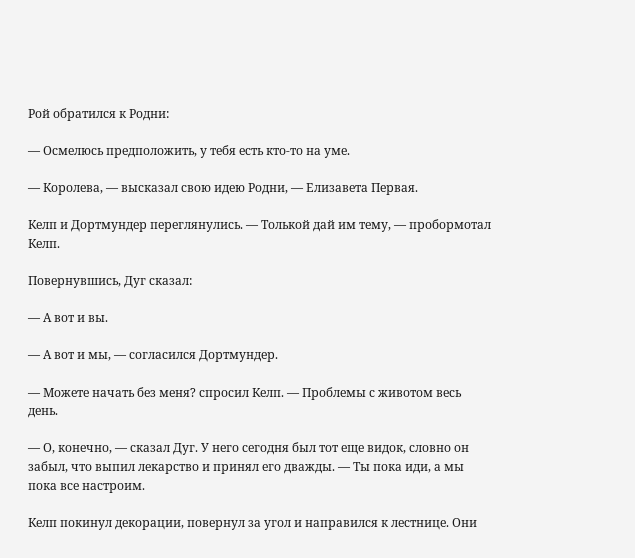Рой обратился к Родни:

— Осмелюсь предположить, у тебя есть кто-то на уме.

— Королева, — высказал свою идею Родни, — Елизавета Первая.

Келп и Дортмундер переглянулись. — Толькой дай им тему, — пробормотал Келп.

Повернувшись, Дуг сказал:

— А вот и вы.

— А вот и мы, — согласился Дортмундер.

— Можете начать без меня? спросил Келп. — Проблемы с животом весь день.

— О, конечно, — сказал Дуг. У него сегодня был тот еще видок, словно он забыл, что выпил лекарство и принял его дважды. — Ты пока иди, а мы пока все настроим.

Келп покинул декорации, повернул за угол и направился к лестнице. Они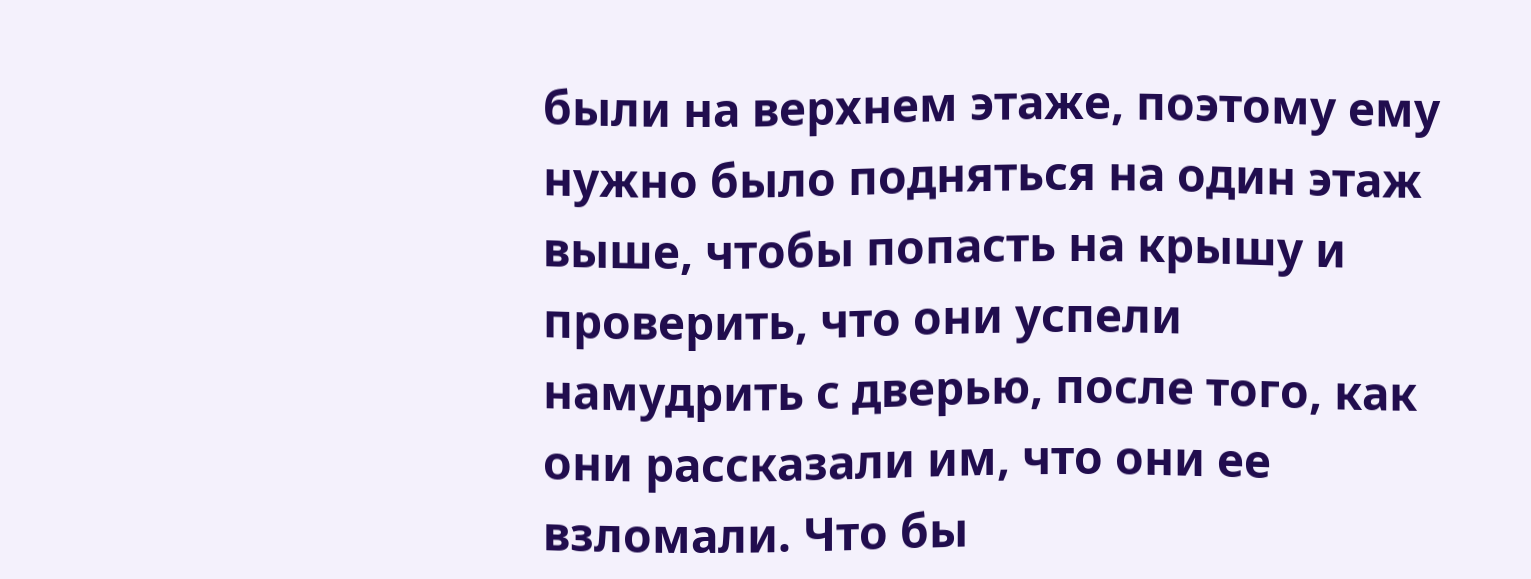были на верхнем этаже, поэтому ему нужно было подняться на один этаж выше, чтобы попасть на крышу и проверить, что они успели намудрить с дверью, после того, как они рассказали им, что они ее взломали. Что бы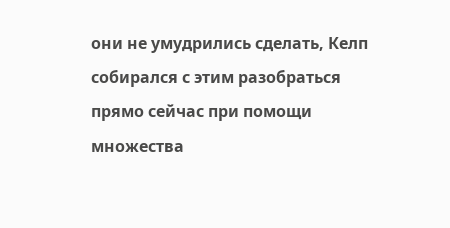они не умудрились сделать, Келп собирался с этим разобраться прямо сейчас при помощи множества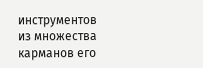инструментов из множества карманов его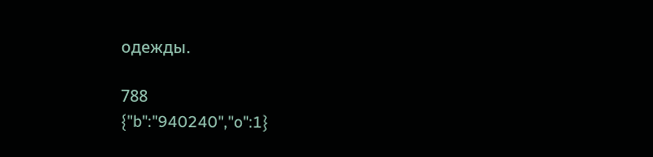одежды.

788
{"b":"940240","o":1}